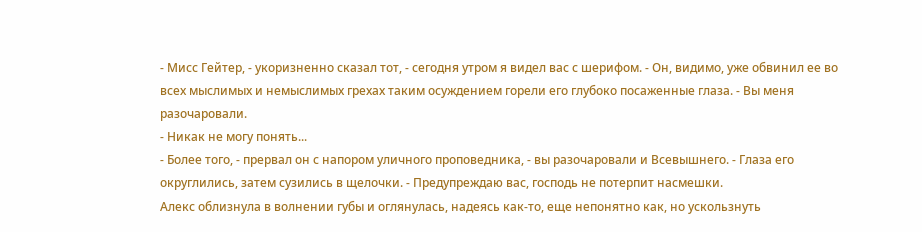- Мисс Гейтер, - укоризненно сказал тот, - сегодня утром я видел вас с шерифом. - Он, видимо, уже обвинил ее во всех мыслимых и немыслимых грехах таким осуждением горели его глубоко посаженные глаза. - Вы меня разочаровали.
- Никак не могу понять...
- Более того, - прервал он с напором уличного проповедника, - вы разочаровали и Всевышнего. - Глаза его округлились, затем сузились в щелочки. - Предупреждаю вас, господь не потерпит насмешки.
Алекс облизнула в волнении губы и оглянулась, надеясь как-то, еще непонятно как, но ускользнуть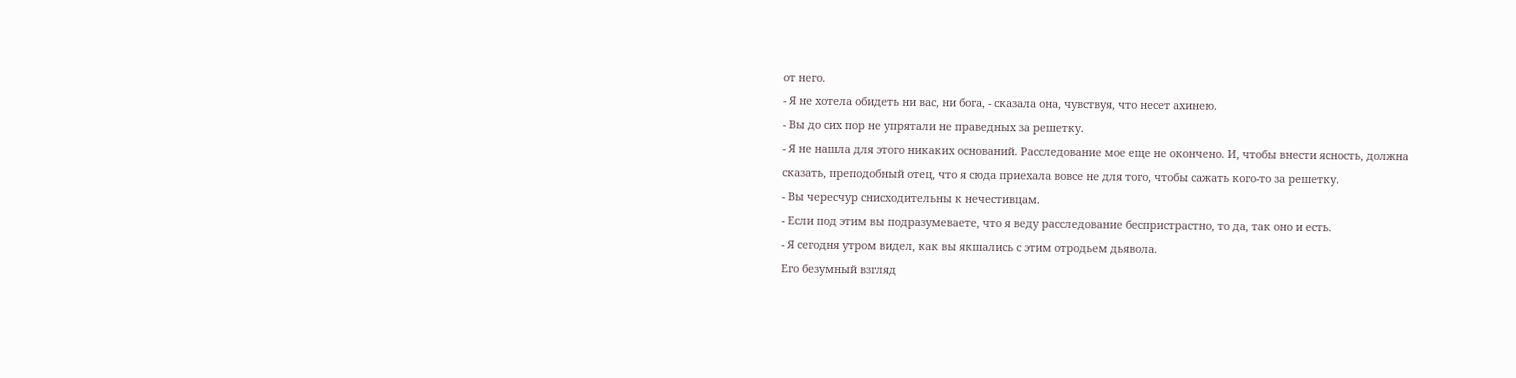от него.
- Я не хотела обидеть ни вас, ни бога, - сказала она, чувствуя, что несет ахинею.
- Вы до сих пор не упрятали не праведных за решетку.
- Я не нашла для этого никаких оснований. Расследование мое еще не окончено. И, чтобы внести ясность, должна сказать, преподобный отец, что я сюда приехала вовсе не для того, чтобы сажать кого-то за решетку.
- Вы чересчур снисходительны к нечестивцам.
- Если под этим вы подразумеваете, что я веду расследование беспристрастно, то да, так оно и есть.
- Я сегодня утром видел, как вы якшались с этим отродьем дьявола.
Его безумный взгляд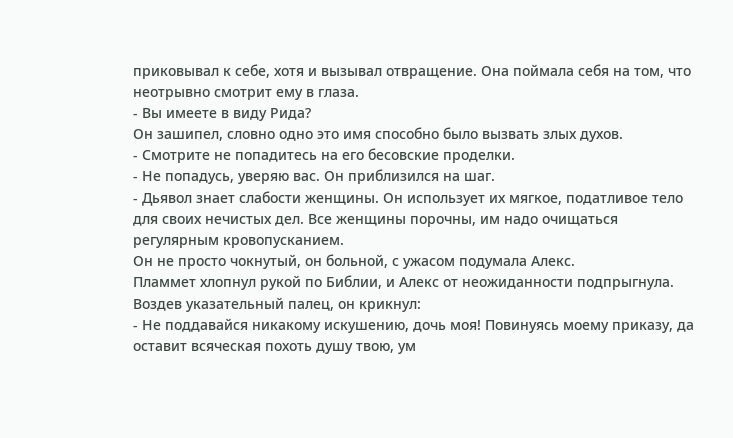приковывал к себе, хотя и вызывал отвращение. Она поймала себя на том, что неотрывно смотрит ему в глаза.
- Вы имеете в виду Рида?
Он зашипел, словно одно это имя способно было вызвать злых духов.
- Смотрите не попадитесь на его бесовские проделки.
- Не попадусь, уверяю вас. Он приблизился на шаг.
- Дьявол знает слабости женщины. Он использует их мягкое, податливое тело для своих нечистых дел. Все женщины порочны, им надо очищаться регулярным кровопусканием.
Он не просто чокнутый, он больной, с ужасом подумала Алекс.
Пламмет хлопнул рукой по Библии, и Алекс от неожиданности подпрыгнула. Воздев указательный палец, он крикнул:
- Не поддавайся никакому искушению, дочь моя! Повинуясь моему приказу, да оставит всяческая похоть душу твою, ум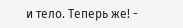и тело. Теперь же! -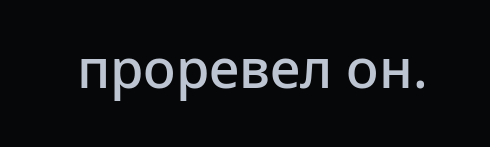проревел он.